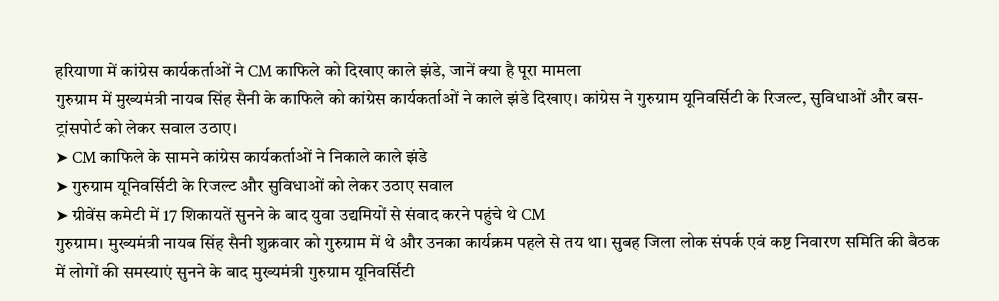हरियाणा में कांग्रेस कार्यकर्ताओं ने CM काफिले को दिखाए काले झंडे, जानें क्या है पूरा मामला
गुरुग्राम में मुख्यमंत्री नायब सिंह सैनी के काफिले को कांग्रेस कार्यकर्ताओं ने काले झंडे दिखाए। कांग्रेस ने गुरुग्राम यूनिवर्सिटी के रिजल्ट, सुविधाओं और बस-ट्रांसपोर्ट को लेकर सवाल उठाए।
➤ CM काफिले के सामने कांग्रेस कार्यकर्ताओं ने निकाले काले झंडे
➤ गुरुग्राम यूनिवर्सिटी के रिजल्ट और सुविधाओं को लेकर उठाए सवाल
➤ ग्रीवेंस कमेटी में 17 शिकायतें सुनने के बाद युवा उद्यमियों से संवाद करने पहुंचे थे CM
गुरुग्राम। मुख्यमंत्री नायब सिंह सैनी शुक्रवार को गुरुग्राम में थे और उनका कार्यक्रम पहले से तय था। सुबह जिला लोक संपर्क एवं कष्ट निवारण समिति की बैठक में लोगों की समस्याएं सुनने के बाद मुख्यमंत्री गुरुग्राम यूनिवर्सिटी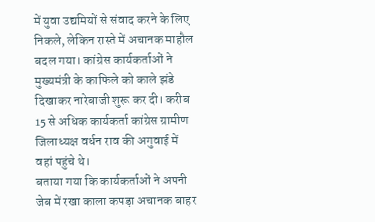में युवा उद्यमियों से संवाद करने के लिए निकले, लेकिन रास्ते में अचानक माहौल बदल गया। कांग्रेस कार्यकर्ताओं ने मुख्यमंत्री के काफिले को काले झंडे दिखाकर नारेबाजी शुरू कर दी। करीब 15 से अधिक कार्यकर्ता कांग्रेस ग्रामीण जिलाध्यक्ष वर्धन राव की अगुवाई में वहां पहुंचे थे।
बताया गया कि कार्यकर्ताओं ने अपनी जेब में रखा काला कपड़ा अचानक बाहर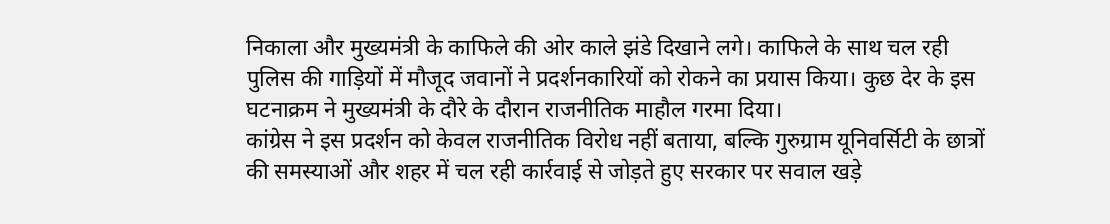निकाला और मुख्यमंत्री के काफिले की ओर काले झंडे दिखाने लगे। काफिले के साथ चल रही पुलिस की गाड़ियों में मौजूद जवानों ने प्रदर्शनकारियों को रोकने का प्रयास किया। कुछ देर के इस घटनाक्रम ने मुख्यमंत्री के दौरे के दौरान राजनीतिक माहौल गरमा दिया।
कांग्रेस ने इस प्रदर्शन को केवल राजनीतिक विरोध नहीं बताया, बल्कि गुरुग्राम यूनिवर्सिटी के छात्रों की समस्याओं और शहर में चल रही कार्रवाई से जोड़ते हुए सरकार पर सवाल खड़े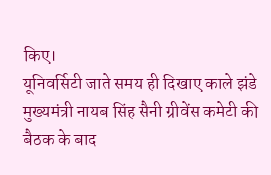किए।
यूनिवर्सिटी जाते समय ही दिखाए काले झंडे
मुख्यमंत्री नायब सिंह सैनी ग्रीवेंस कमेटी की बैठक के बाद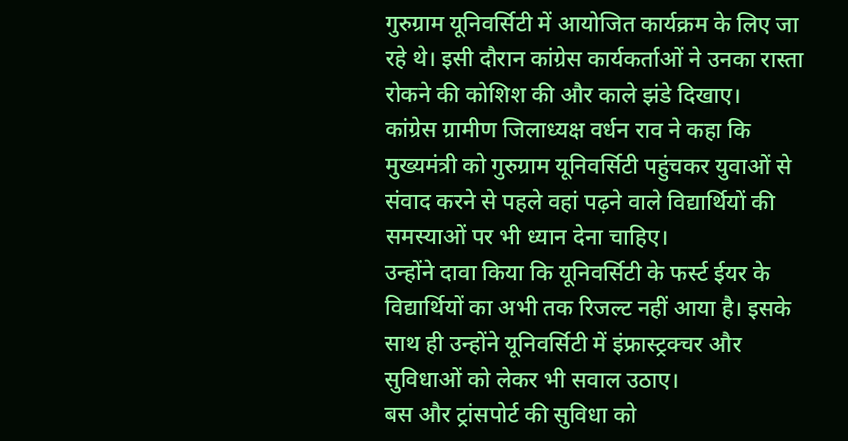गुरुग्राम यूनिवर्सिटी में आयोजित कार्यक्रम के लिए जा रहे थे। इसी दौरान कांग्रेस कार्यकर्ताओं ने उनका रास्ता रोकने की कोशिश की और काले झंडे दिखाए।
कांग्रेस ग्रामीण जिलाध्यक्ष वर्धन राव ने कहा कि मुख्यमंत्री को गुरुग्राम यूनिवर्सिटी पहुंचकर युवाओं से संवाद करने से पहले वहां पढ़ने वाले विद्यार्थियों की समस्याओं पर भी ध्यान देना चाहिए।
उन्होंने दावा किया कि यूनिवर्सिटी के फर्स्ट ईयर के विद्यार्थियों का अभी तक रिजल्ट नहीं आया है। इसके साथ ही उन्होंने यूनिवर्सिटी में इंफ्रास्ट्रक्चर और सुविधाओं को लेकर भी सवाल उठाए।
बस और ट्रांसपोर्ट की सुविधा को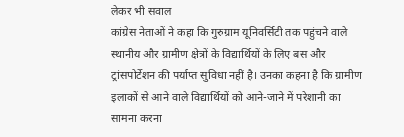लेकर भी सवाल
कांग्रेस नेताओं ने कहा कि गुरुग्राम यूनिवर्सिटी तक पहुंचने वाले स्थानीय और ग्रामीण क्षेत्रों के विद्यार्थियों के लिए बस और ट्रांसपोर्टेशन की पर्याप्त सुविधा नहीं है। उनका कहना है कि ग्रामीण इलाकों से आने वाले विद्यार्थियों को आने-जाने में परेशानी का सामना करना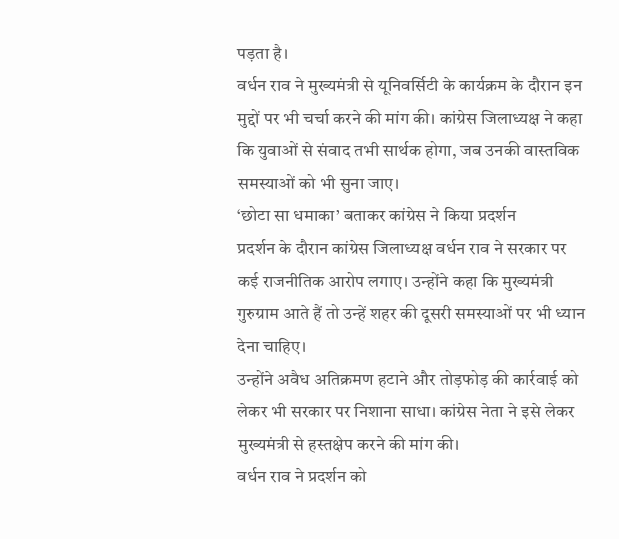पड़ता है।
वर्धन राव ने मुख्यमंत्री से यूनिवर्सिटी के कार्यक्रम के दौरान इन मुद्दों पर भी चर्चा करने की मांग की। कांग्रेस जिलाध्यक्ष ने कहा कि युवाओं से संवाद तभी सार्थक होगा, जब उनकी वास्तविक समस्याओं को भी सुना जाए।
‘छोटा सा धमाका’ बताकर कांग्रेस ने किया प्रदर्शन
प्रदर्शन के दौरान कांग्रेस जिलाध्यक्ष वर्धन राव ने सरकार पर कई राजनीतिक आरोप लगाए। उन्होंने कहा कि मुख्यमंत्री गुरुग्राम आते हैं तो उन्हें शहर की दूसरी समस्याओं पर भी ध्यान देना चाहिए।
उन्होंने अवैध अतिक्रमण हटाने और तोड़फोड़ की कार्रवाई को लेकर भी सरकार पर निशाना साधा। कांग्रेस नेता ने इसे लेकर मुख्यमंत्री से हस्तक्षेप करने की मांग की।
वर्धन राव ने प्रदर्शन को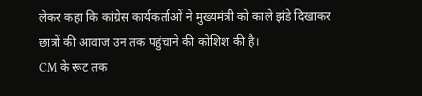लेकर कहा कि कांग्रेस कार्यकर्ताओं ने मुख्यमंत्री को काले झंडे दिखाकर छात्रों की आवाज उन तक पहुंचाने की कोशिश की है।
CM के रूट तक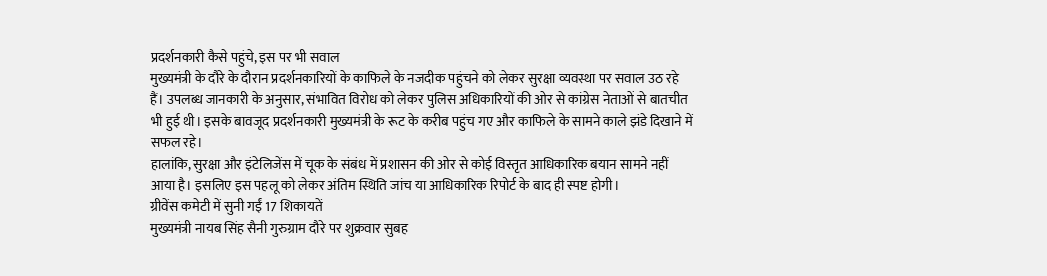प्रदर्शनकारी कैसे पहुंचे, इस पर भी सवाल
मुख्यमंत्री के दौरे के दौरान प्रदर्शनकारियों के काफिले के नजदीक पहुंचने को लेकर सुरक्षा व्यवस्था पर सवाल उठ रहे हैं। उपलब्ध जानकारी के अनुसार, संभावित विरोध को लेकर पुलिस अधिकारियों की ओर से कांग्रेस नेताओं से बातचीत भी हुई थी। इसके बावजूद प्रदर्शनकारी मुख्यमंत्री के रूट के करीब पहुंच गए और काफिले के सामने काले झंडे दिखाने में सफल रहे।
हालांकि, सुरक्षा और इंटेलिजेंस में चूक के संबंध में प्रशासन की ओर से कोई विस्तृत आधिकारिक बयान सामने नहीं आया है। इसलिए इस पहलू को लेकर अंतिम स्थिति जांच या आधिकारिक रिपोर्ट के बाद ही स्पष्ट होगी।
ग्रीवेंस कमेटी में सुनी गईं 17 शिकायतें
मुख्यमंत्री नायब सिंह सैनी गुरुग्राम दौरे पर शुक्रवार सुबह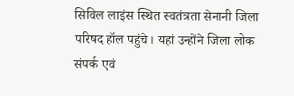सिविल लाइंस स्थित स्वतंत्रता सेनानी जिला परिषद हॉल पहुंचे। यहां उन्होंने जिला लोक संपर्क एवं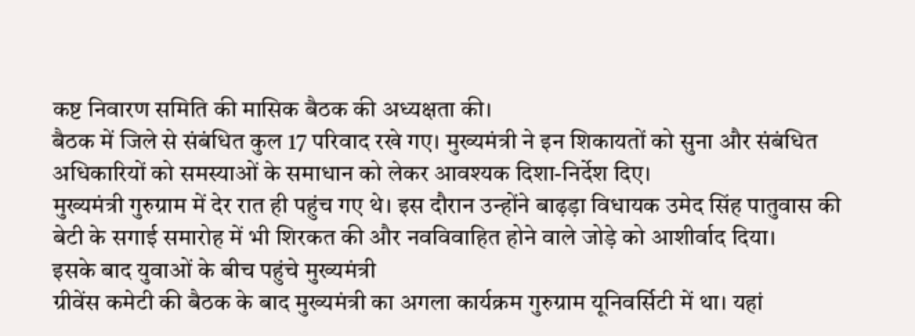कष्ट निवारण समिति की मासिक बैठक की अध्यक्षता की।
बैठक में जिले से संबंधित कुल 17 परिवाद रखे गए। मुख्यमंत्री ने इन शिकायतों को सुना और संबंधित अधिकारियों को समस्याओं के समाधान को लेकर आवश्यक दिशा-निर्देश दिए।
मुख्यमंत्री गुरुग्राम में देर रात ही पहुंच गए थे। इस दौरान उन्होंने बाढ़ड़ा विधायक उमेद सिंह पातुवास की बेटी के सगाई समारोह में भी शिरकत की और नवविवाहित होने वाले जोड़े को आशीर्वाद दिया।
इसके बाद युवाओं के बीच पहुंचे मुख्यमंत्री
ग्रीवेंस कमेटी की बैठक के बाद मुख्यमंत्री का अगला कार्यक्रम गुरुग्राम यूनिवर्सिटी में था। यहां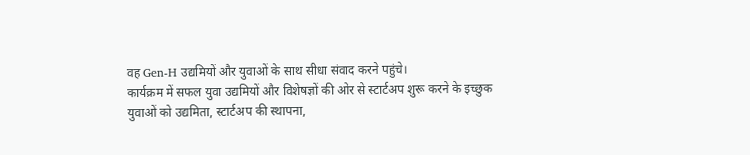वह Gen-H उद्यमियों और युवाओं के साथ सीधा संवाद करने पहुंचे।
कार्यक्रम में सफल युवा उद्यमियों और विशेषज्ञों की ओर से स्टार्टअप शुरू करने के इच्छुक युवाओं को उद्यमिता, स्टार्टअप की स्थापना,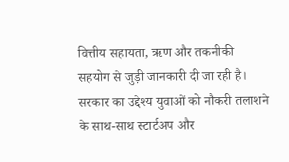वित्तीय सहायता, ऋण और तकनीकी सहयोग से जुड़ी जानकारी दी जा रही है।
सरकार का उद्देश्य युवाओं को नौकरी तलाशने के साथ-साथ स्टार्टअप और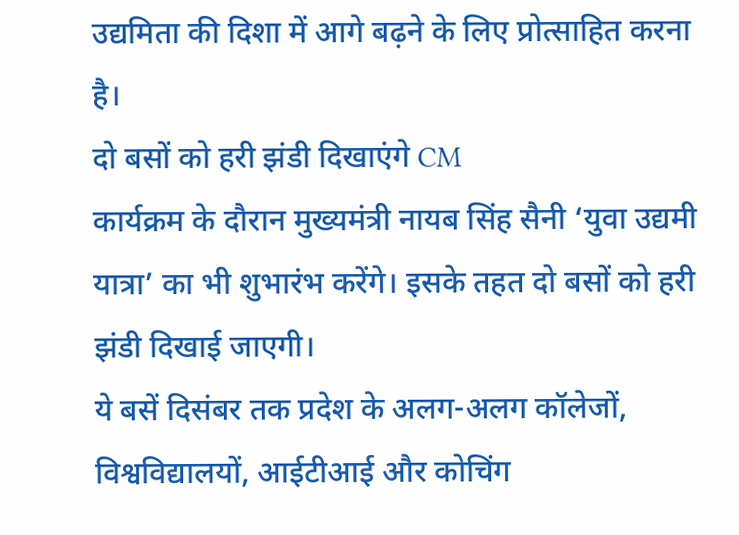उद्यमिता की दिशा में आगे बढ़ने के लिए प्रोत्साहित करना है।
दो बसों को हरी झंडी दिखाएंगे CM
कार्यक्रम के दौरान मुख्यमंत्री नायब सिंह सैनी ‘युवा उद्यमी यात्रा’ का भी शुभारंभ करेंगे। इसके तहत दो बसों को हरी झंडी दिखाई जाएगी।
ये बसें दिसंबर तक प्रदेश के अलग-अलग कॉलेजों, विश्वविद्यालयों, आईटीआई और कोचिंग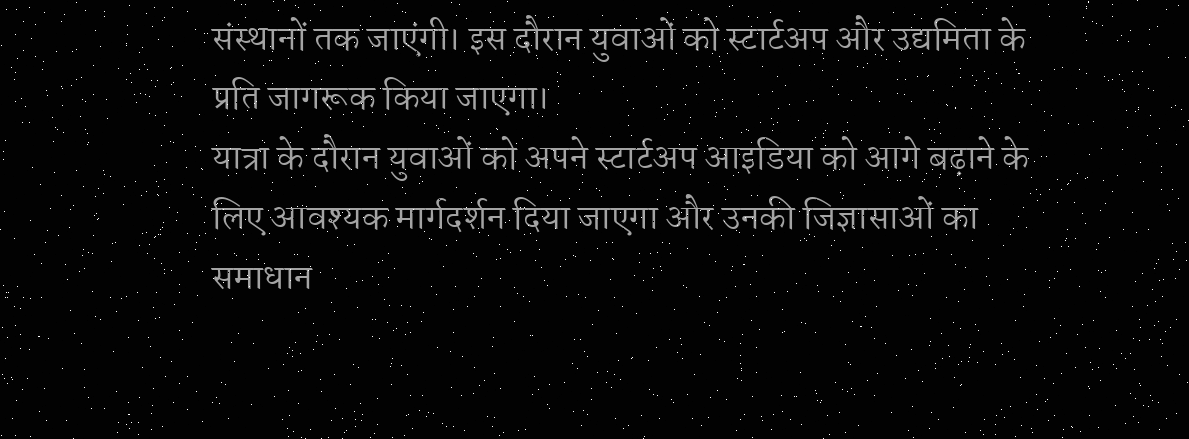संस्थानों तक जाएंगी। इस दौरान युवाओं को स्टार्टअप और उद्यमिता के प्रति जागरूक किया जाएगा।
यात्रा के दौरान युवाओं को अपने स्टार्टअप आइडिया को आगे बढ़ाने के लिए आवश्यक मार्गदर्शन दिया जाएगा और उनकी जिज्ञासाओं का समाधान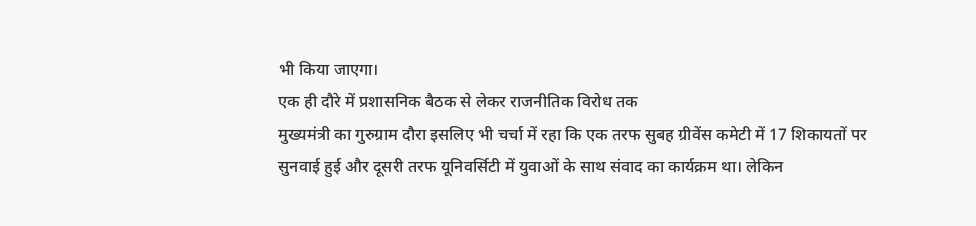भी किया जाएगा।
एक ही दौरे में प्रशासनिक बैठक से लेकर राजनीतिक विरोध तक
मुख्यमंत्री का गुरुग्राम दौरा इसलिए भी चर्चा में रहा कि एक तरफ सुबह ग्रीवेंस कमेटी में 17 शिकायतों पर सुनवाई हुई और दूसरी तरफ यूनिवर्सिटी में युवाओं के साथ संवाद का कार्यक्रम था। लेकिन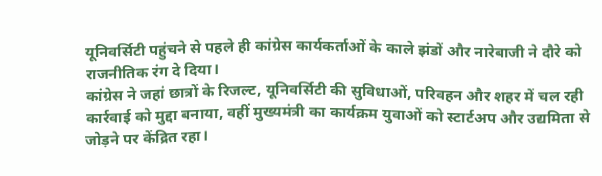यूनिवर्सिटी पहुंचने से पहले ही कांग्रेस कार्यकर्ताओं के काले झंडों और नारेबाजी ने दौरे को राजनीतिक रंग दे दिया।
कांग्रेस ने जहां छात्रों के रिजल्ट, यूनिवर्सिटी की सुविधाओं, परिवहन और शहर में चल रही कार्रवाई को मुद्दा बनाया, वहीं मुख्यमंत्री का कार्यक्रम युवाओं को स्टार्टअप और उद्यमिता से जोड़ने पर केंद्रित रहा।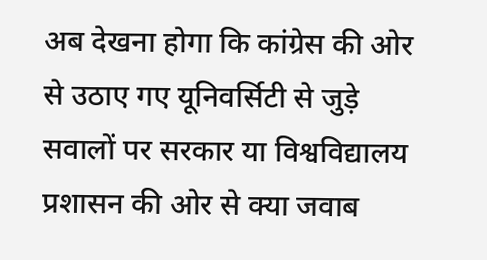अब देखना होगा कि कांग्रेस की ओर से उठाए गए यूनिवर्सिटी से जुड़े सवालों पर सरकार या विश्वविद्यालय प्रशासन की ओर से क्या जवाब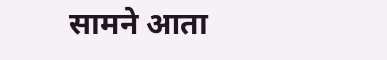सामने आता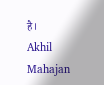है।
Akhil Mahajan